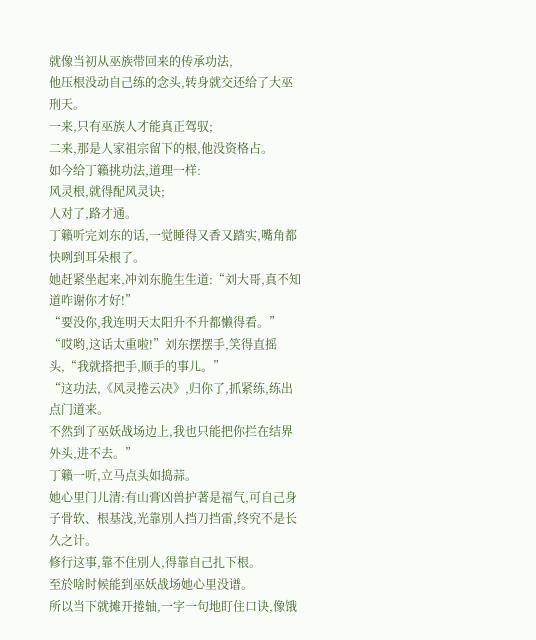就像当初从巫族带回来的传承功法,
他压根没动自己练的念头,转身就交还给了大巫刑天。
一来,只有巫族人才能真正驾驭;
二来,那是人家祖宗留下的根,他没资格占。
如今给丁籟挑功法,道理一样:
风灵根,就得配风灵诀;
人对了,路才通。
丁籟听完刘东的话,一觉睡得又香又踏实,嘴角都快咧到耳朵根了。
她赶紧坐起来,冲刘东脆生生道:“刘大哥,真不知道咋谢你才好!”
“要没你,我连明天太阳升不升都懒得看。”
“哎哟,这话太重啦!”刘东摆摆手,笑得直摇头,“我就搭把手,顺手的事儿。”
“这功法,《风灵捲云决》,归你了,抓紧练,练出点门道来。
不然到了巫妖战场边上,我也只能把你拦在结界外头,进不去。”
丁籟一听,立马点头如捣蒜。
她心里门儿清:有山膏凶兽护著是福气,可自己身子骨软、根基浅,光靠別人挡刀挡雷,终究不是长久之计。
修行这事,靠不住別人,得靠自己扎下根。
至於啥时候能到巫妖战场她心里没谱。
所以当下就摊开捲轴,一字一句地盯住口诀,像饿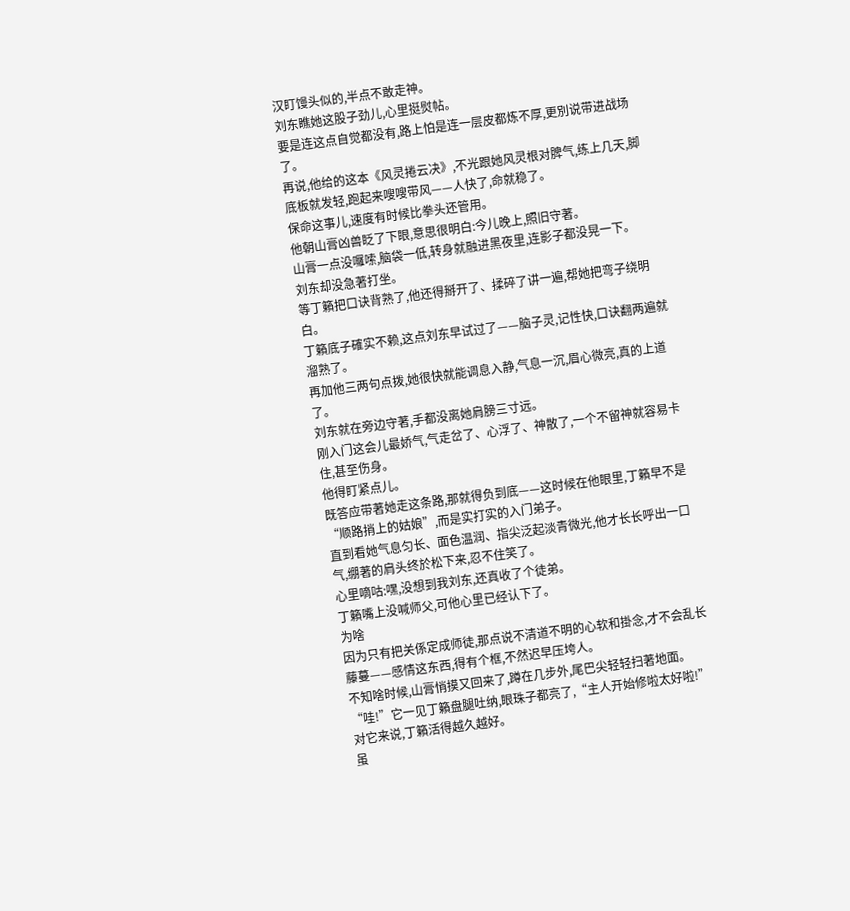汉盯馒头似的,半点不敢走神。
刘东瞧她这股子劲儿,心里挺熨帖。
要是连这点自觉都没有,路上怕是连一层皮都炼不厚,更別说带进战场了。
再说,他给的这本《风灵捲云决》,不光跟她风灵根对脾气,练上几天,脚底板就发轻,跑起来嗖嗖带风——人快了,命就稳了。
保命这事儿,速度有时候比拳头还管用。
他朝山膏凶兽眨了下眼,意思很明白:今儿晚上,照旧守著。
山膏一点没囉嗦,脑袋一低,转身就融进黑夜里,连影子都没晃一下。
刘东却没急著打坐。
等丁籟把口诀背熟了,他还得掰开了、揉碎了讲一遍,帮她把弯子绕明白。
丁籟底子確实不赖,这点刘东早试过了——脑子灵,记性快,口诀翻两遍就溜熟了。
再加他三两句点拨,她很快就能调息入静,气息一沉,眉心微亮,真的上道了。
刘东就在旁边守著,手都没离她肩膀三寸远。
刚入门这会儿最娇气,气走岔了、心浮了、神散了,一个不留神就容易卡住,甚至伤身。
他得盯紧点儿。
既答应带著她走这条路,那就得负到底——这时候在他眼里,丁籟早不是“顺路捎上的姑娘”,而是实打实的入门弟子。
直到看她气息匀长、面色温润、指尖泛起淡青微光,他才长长呼出一口气,绷著的肩头终於松下来,忍不住笑了。
心里嘀咕:嘿,没想到我刘东,还真收了个徒弟。
丁籟嘴上没喊师父,可他心里已经认下了。
为啥
因为只有把关係定成师徒,那点说不清道不明的心软和掛念,才不会乱长藤蔓——感情这东西,得有个框,不然迟早压垮人。
不知啥时候,山膏悄摸又回来了,蹲在几步外,尾巴尖轻轻扫著地面。
“哇!”它一见丁籟盘腿吐纳,眼珠子都亮了,“主人开始修啦太好啦!”
对它来说,丁籟活得越久越好。
虽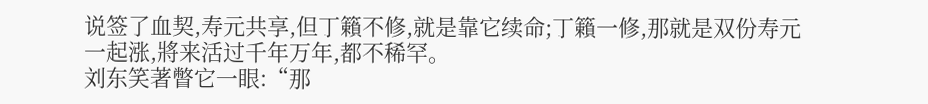说签了血契,寿元共享,但丁籟不修,就是靠它续命;丁籟一修,那就是双份寿元一起涨,將来活过千年万年,都不稀罕。
刘东笑著瞥它一眼:“那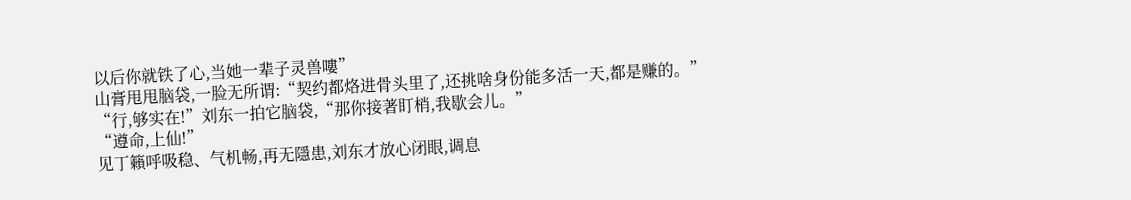以后你就铁了心,当她一辈子灵兽嘍”
山膏甩甩脑袋,一脸无所谓:“契约都烙进骨头里了,还挑啥身份能多活一天,都是赚的。”
“行,够实在!”刘东一拍它脑袋,“那你接著盯梢,我歇会儿。”
“遵命,上仙!”
见丁籟呼吸稳、气机畅,再无隱患,刘东才放心闭眼,调息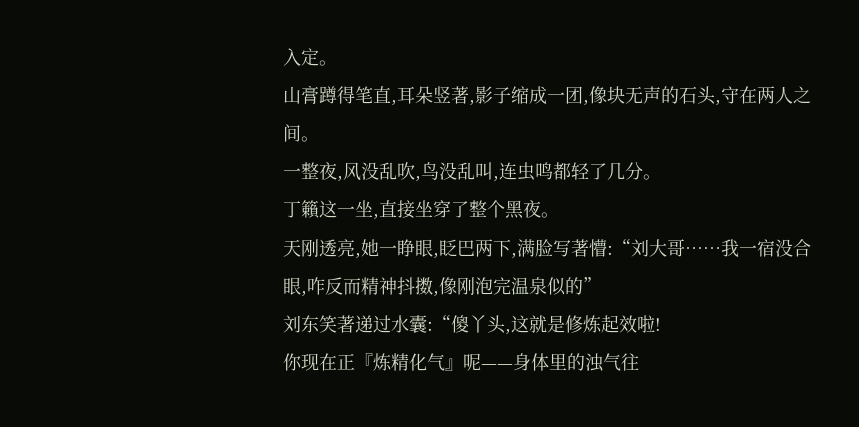入定。
山膏蹲得笔直,耳朵竖著,影子缩成一团,像块无声的石头,守在两人之间。
一整夜,风没乱吹,鸟没乱叫,连虫鸣都轻了几分。
丁籟这一坐,直接坐穿了整个黑夜。
天刚透亮,她一睁眼,眨巴两下,满脸写著懵:“刘大哥……我一宿没合眼,咋反而精神抖擞,像刚泡完温泉似的”
刘东笑著递过水囊:“傻丫头,这就是修炼起效啦!
你现在正『炼精化气』呢——身体里的浊气往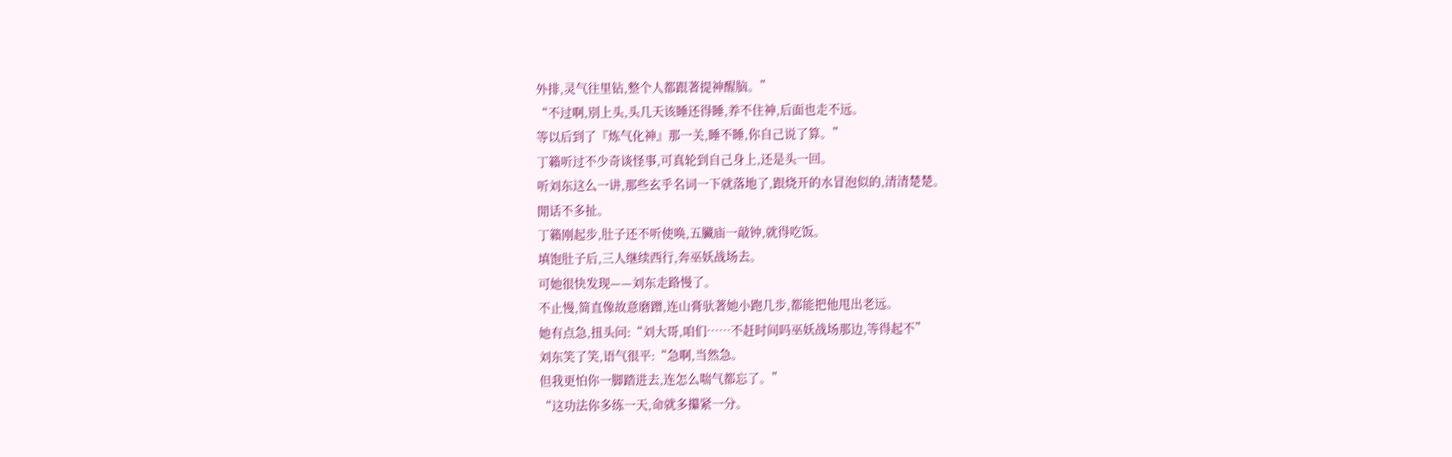外排,灵气往里钻,整个人都跟著提神醒脑。”
“不过啊,別上头,头几天该睡还得睡,养不住神,后面也走不远。
等以后到了『炼气化神』那一关,睡不睡,你自己说了算。”
丁籟听过不少奇谈怪事,可真轮到自己身上,还是头一回。
听刘东这么一讲,那些玄乎名词一下就落地了,跟烧开的水冒泡似的,清清楚楚。
閒话不多扯。
丁籟刚起步,肚子还不听使唤,五臟庙一敲钟,就得吃饭。
填饱肚子后,三人继续西行,奔巫妖战场去。
可她很快发现——刘东走路慢了。
不止慢,简直像故意磨蹭,连山膏驮著她小跑几步,都能把他甩出老远。
她有点急,扭头问:“刘大哥,咱们……不赶时间吗巫妖战场那边,等得起不”
刘东笑了笑,语气很平:“急啊,当然急。
但我更怕你一脚踏进去,连怎么喘气都忘了。”
“这功法你多练一天,命就多攥紧一分。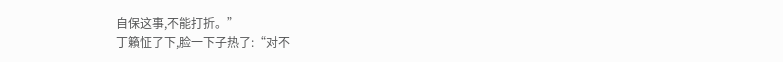自保这事,不能打折。”
丁籟怔了下,脸一下子热了:“对不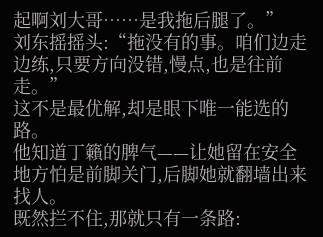起啊刘大哥……是我拖后腿了。”
刘东摇摇头:“拖没有的事。咱们边走边练,只要方向没错,慢点,也是往前走。”
这不是最优解,却是眼下唯一能选的路。
他知道丁籟的脾气——让她留在安全地方怕是前脚关门,后脚她就翻墙出来找人。
既然拦不住,那就只有一条路: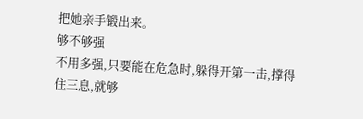把她亲手锻出来。
够不够强
不用多强,只要能在危急时,躲得开第一击,撑得住三息,就够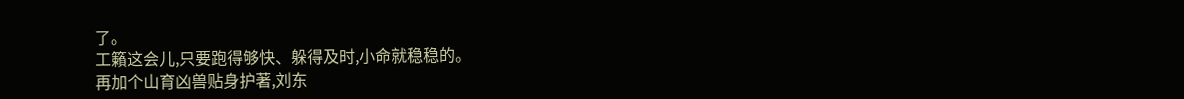了。
工籟这会儿,只要跑得够快、躲得及时,小命就稳稳的。
再加个山育凶兽贴身护著,刘东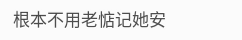根本不用老惦记她安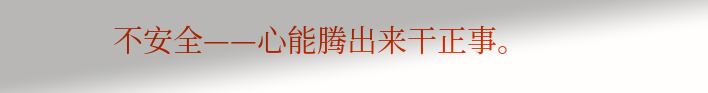不安全——心能腾出来干正事。